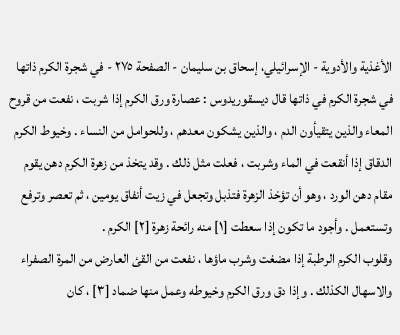الأغذية والأدوية - الإسرائيلي، إسحاق بن سليمان - الصفحة ٢٧٥ - في شجرة الكرم ذاتها
في شجرة الكرم في ذاتها قال ديسقوريدوس : عصارة ورق الكرم إذا شربت ، نفعت من قروح المعاء والذين يتقيأون الدم ، والذين يشكون معدهم ، وللحوامل من النساء . وخيوط الكرم الدقاق إذا أنقعت في الماء وشربت ، فعلت مثل ذلك . وقد يتخذ من زهرة الكرم دهن يقوم مقام دهن الورد ، وهو أن تؤخذ الزهرة فتذبل وتجعل في زيت أنفاق يومين ، ثم تعصر وترفع وتستعمل . وأجود ما تكون إذا سعطت [١] منه رائحة زهرة [٢] الكرم .
وقلوب الكرم الرطبة إذا مضغت وشرب ماؤها ، نفعت من القئ العارض من المرة الصفراء والاسهال الكذلك . وإذا دق ورق الكرم وخيوطه وعمل منها ضماد [٣] ، كان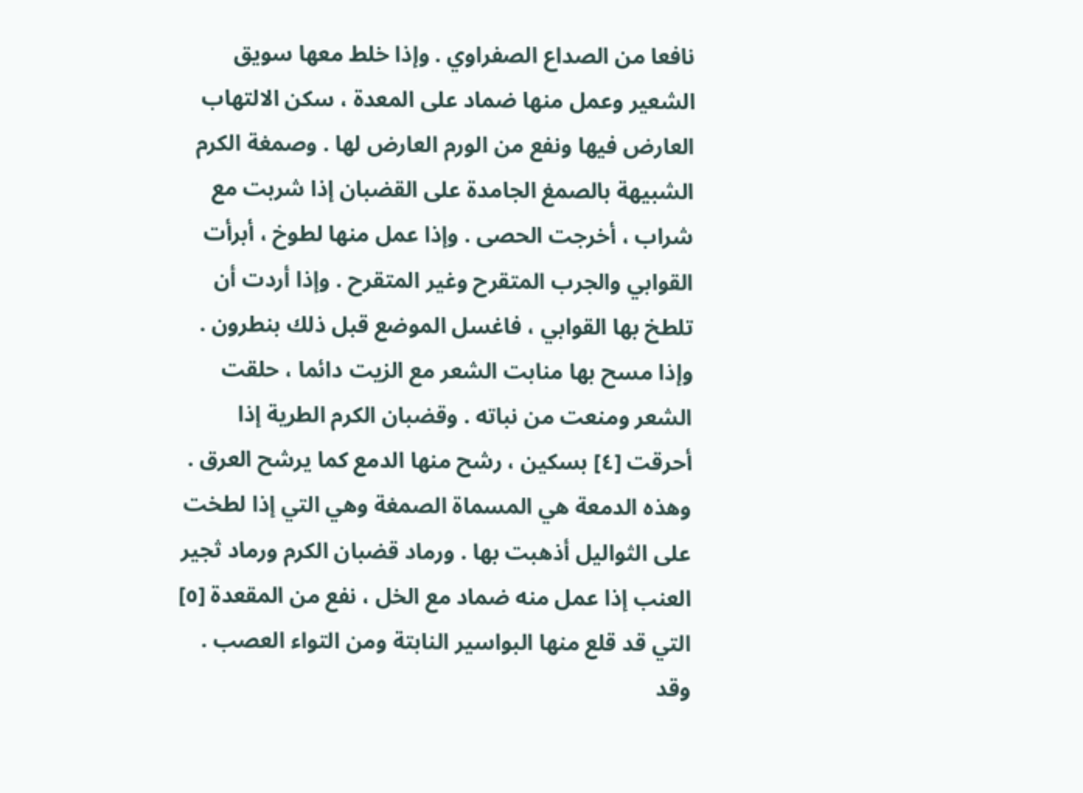نافعا من الصداع الصفراوي . وإذا خلط معها سويق الشعير وعمل منها ضماد على المعدة ، سكن الالتهاب العارض فيها ونفع من الورم العارض لها . وصمغة الكرم الشبيهة بالصمغ الجامدة على القضبان إذا شربت مع شراب ، أخرجت الحصى . وإذا عمل منها لطوخ ، أبرأت القوابي والجرب المتقرح وغير المتقرح . وإذا أردت أن تلطخ بها القوابي ، فاغسل الموضع قبل ذلك بنطرون . وإذا مسح بها منابت الشعر مع الزيت دائما ، حلقت الشعر ومنعت من نباته . وقضبان الكرم الطرية إذا أحرقت [٤] بسكين ، رشح منها الدمع كما يرشح العرق . وهذه الدمعة هي المسماة الصمغة وهي التي إذا لطخت على الثواليل أذهبت بها . ورماد قضبان الكرم ورماد ثجير العنب إذا عمل منه ضماد مع الخل ، نفع من المقعدة [٥] التي قد قلع منها البواسير النابتة ومن التواء العصب . وقد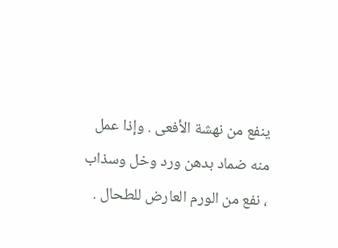ينفع من نهشة الأفعى . وإذا عمل منه ضماد بدهن ورد وخل وسذاب ، نفع من الورم العارض للطحال .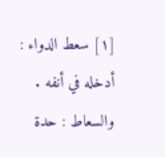[١] سعط الدواء : أدخله في أنفه . والسعاط : حدة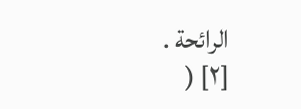الرائحة .
[٢] (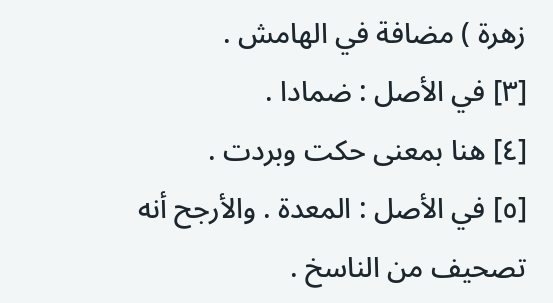زهرة ) مضافة في الهامش .
[٣] في الأصل : ضمادا .
[٤] هنا بمعنى حكت وبردت .
[٥] في الأصل : المعدة . والأرجح أنه تصحيف من الناسخ .